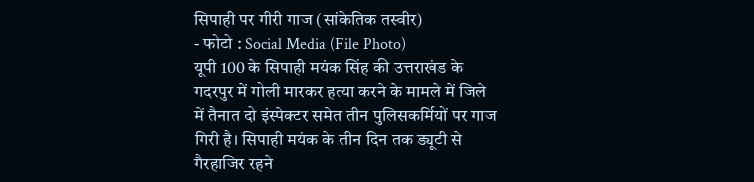सिपाही पर गीरी गाज (सांकेतिक तस्वीर)
- फोटो : Social Media (File Photo)
यूपी 100 के सिपाही मयंक सिंह की उत्तराखंड के गदरपुर में गोली मारकर हत्या करने के मामले में जिले में तैनात दो इंस्पेक्टर समेत तीन पुलिसकर्मियों पर गाज गिरी है। सिपाही मयंक के तीन दिन तक ड्यूटी से गैरहाजिर रहने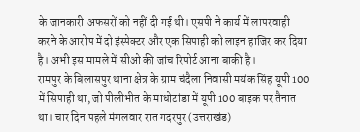के जानकारी अफसरों को नहीं दी गई थी। एसपी ने कार्य में लापरवाही करने के आरोप में दो इंस्पेक्टर और एक सिपाही को लाइन हाजिर कर दिया है। अभी इस मामले में सीओ की जांच रिपोर्ट आना बाकी है।
रामपुर के बिलासपुर थाना क्षेत्र के ग्राम चंदैला निवासी मयंक सिंह यूपी 100 में सिपाही था, जो पीलीभीत के माधोटांडा में यूपी 100 बाइक पर तैनात था। चार दिन पहले मंगलवार रात गदरपुर (उत्तराखंड)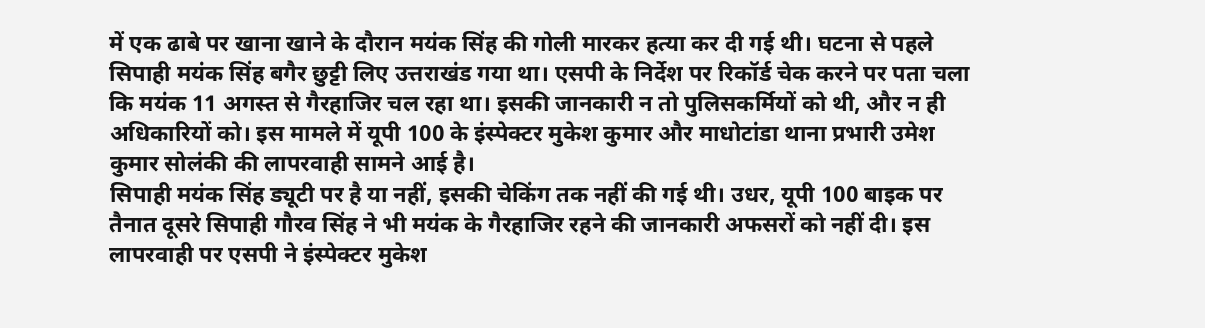में एक ढाबे पर खाना खाने के दौरान मयंक सिंह की गोली मारकर हत्या कर दी गई थी। घटना से पहले सिपाही मयंक सिंह बगैर छुट्टी लिए उत्तराखंड गया था। एसपी के निर्देश पर रिकॉर्ड चेक करने पर पता चला कि मयंक 11 अगस्त से गैरहाजिर चल रहा था। इसकी जानकारी न तो पुलिसकर्मियों को थी, और न ही अधिकारियों को। इस मामले में यूपी 100 के इंस्पेक्टर मुकेश कुमार और माधोटांडा थाना प्रभारी उमेश कुमार सोलंकी की लापरवाही सामने आई है।
सिपाही मयंक सिंह ड्यूटी पर है या नहीं, इसकी चेकिंग तक नहीं की गई थी। उधर, यूपी 100 बाइक पर तैनात दूसरे सिपाही गौरव सिंह ने भी मयंक के गैरहाजिर रहने की जानकारी अफसरों को नहीं दी। इस लापरवाही पर एसपी ने इंस्पेक्टर मुकेश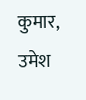कुमार, उमेश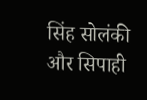सिंह सोलंकी और सिपाही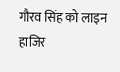गौरव सिंह को लाइन हाजिर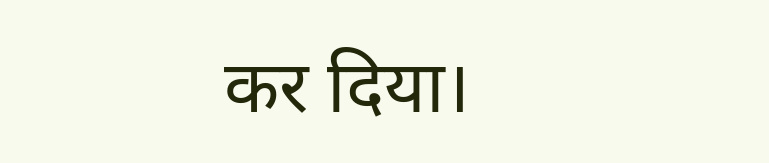कर दिया।